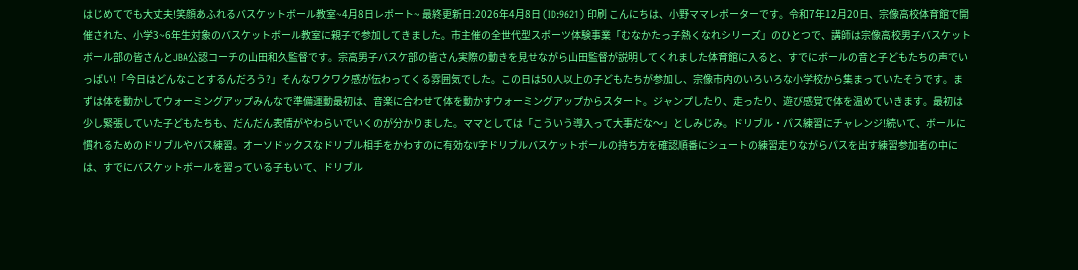はじめてでも大丈夫!笑顔あふれるバスケットボール教室~4月8日レポート~ 最終更新日:2026年4月8日 (ID:9621) 印刷 こんにちは、小野ママレポーターです。令和7年12月20日、宗像高校体育館で開催された、小学3~6年生対象のバスケットボール教室に親子で参加してきました。市主催の全世代型スポーツ体験事業「むなかたっ子熱くなれシリーズ」のひとつで、講師は宗像高校男子バスケットボール部の皆さんとJBA公認コーチの山田和久監督です。宗高男子バスケ部の皆さん実際の動きを見せながら山田監督が説明してくれました体育館に入ると、すでにボールの音と子どもたちの声でいっぱい!「今日はどんなことするんだろう?」そんなワクワク感が伝わってくる雰囲気でした。この日は50人以上の子どもたちが参加し、宗像市内のいろいろな小学校から集まっていたそうです。まずは体を動かしてウォーミングアップみんなで準備運動最初は、音楽に合わせて体を動かすウォーミングアップからスタート。ジャンプしたり、走ったり、遊び感覚で体を温めていきます。最初は少し緊張していた子どもたちも、だんだん表情がやわらいでいくのが分かりました。ママとしては「こういう導入って大事だな〜」としみじみ。ドリブル・パス練習にチャレンジ!続いて、ボールに慣れるためのドリブルやパス練習。オーソドックスなドリブル相手をかわすのに有効なV字ドリブルバスケットボールの持ち方を確認順番にシュートの練習走りながらパスを出す練習参加者の中には、すでにバスケットボールを習っている子もいて、ドリブル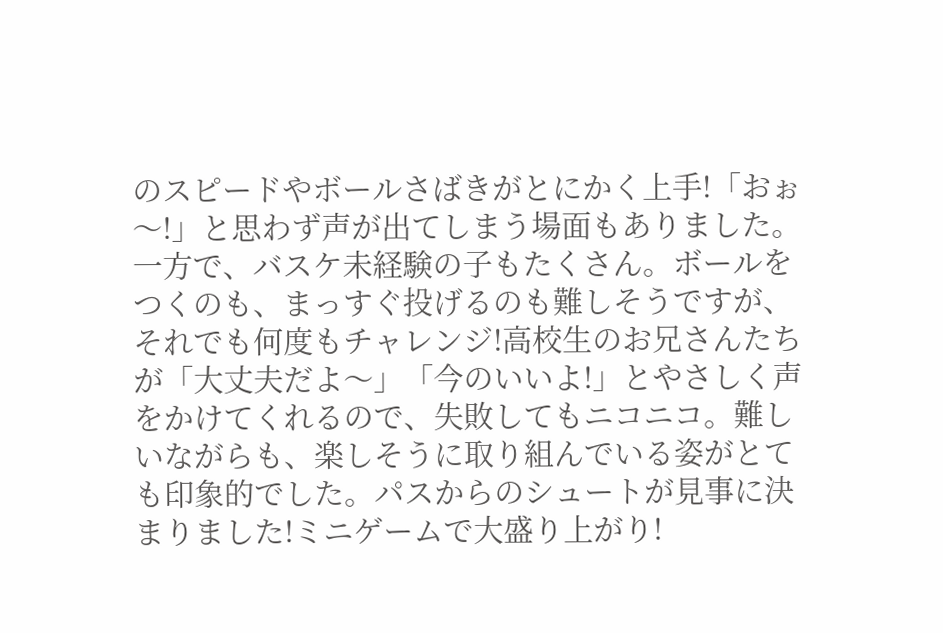のスピードやボールさばきがとにかく上手!「おぉ〜!」と思わず声が出てしまう場面もありました。一方で、バスケ未経験の子もたくさん。ボールをつくのも、まっすぐ投げるのも難しそうですが、それでも何度もチャレンジ!高校生のお兄さんたちが「大丈夫だよ〜」「今のいいよ!」とやさしく声をかけてくれるので、失敗してもニコニコ。難しいながらも、楽しそうに取り組んでいる姿がとても印象的でした。パスからのシュートが見事に決まりました!ミニゲームで大盛り上がり!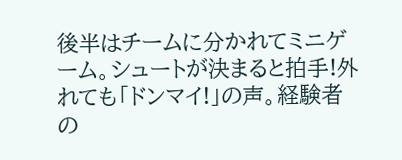後半はチームに分かれてミニゲーム。シュートが決まると拍手!外れても「ドンマイ!」の声。経験者の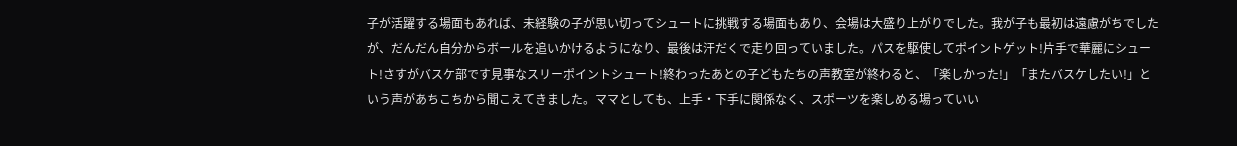子が活躍する場面もあれば、未経験の子が思い切ってシュートに挑戦する場面もあり、会場は大盛り上がりでした。我が子も最初は遠慮がちでしたが、だんだん自分からボールを追いかけるようになり、最後は汗だくで走り回っていました。パスを駆使してポイントゲット!片手で華麗にシュート!さすがバスケ部です見事なスリーポイントシュート!終わったあとの子どもたちの声教室が終わると、「楽しかった!」「またバスケしたい!」という声があちこちから聞こえてきました。ママとしても、上手・下手に関係なく、スポーツを楽しめる場っていい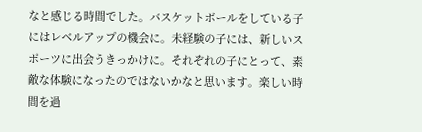なと感じる時間でした。バスケットボールをしている子にはレベルアップの機会に。未経験の子には、新しいスポーツに出会うきっかけに。それぞれの子にとって、素敵な体験になったのではないかなと思います。楽しい時間を過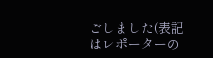ごしました(表記はレポーターの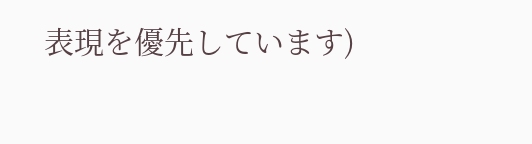表現を優先しています)